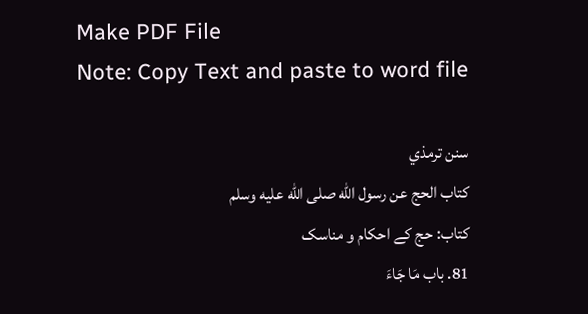Make PDF File
Note: Copy Text and paste to word file

سنن ترمذي
كتاب الحج عن رسول الله صلى الله عليه وسلم
کتاب: حج کے احکام و مناسک
81. باب مَا جَاءَ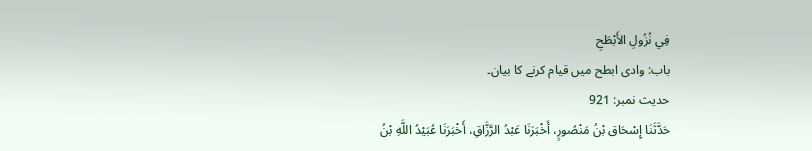فِي نُزُولِ الأَبْطَحِ
باب: وادی ابطح میں قیام کرنے کا بیان۔
حدیث نمبر: 921
حَدَّثَنَا إِسْحَاق بْنُ مَنْصُورٍ، أَخْبَرَنَا عَبْدُ الرَّزَّاقِ، أَخْبَرَنَا عُبَيْدُ اللَّهِ بْنُ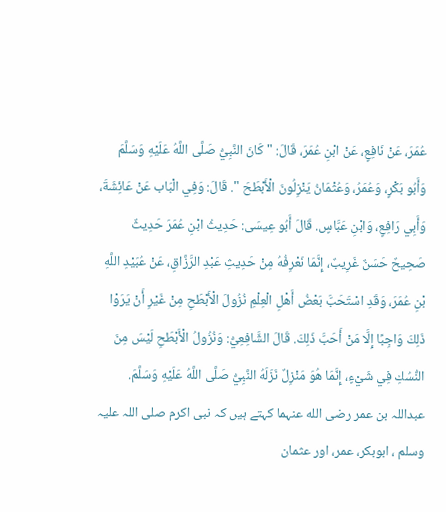عُمَرَ، عَنْ نَافِعٍ، عَنْ ابْنِ عُمَرَ، قَالَ: " كَانَ النَّبِيُّ صَلَّى اللَّهُ عَلَيْهِ وَسَلَّمَ وَأَبُو بَكْرٍ، وَعُمَرُ، وَعُثْمَانُ يَنْزِلُونَ الْأَبْطَحَ ". قَالَ: وَفِي الْبَاب عَنْ عَائِشَةَ، وَأَبِي رَافِعٍ، وَابْنِ عَبَّاسٍ. قَالَ أَبُو عِيسَى: حَدِيثُ ابْنِ عُمَرَ حَدِيثٌ صَحِيحٌ حَسَنٌ غَرِيبٌ، إِنَّمَا نَعْرِفُهُ مِنْ حَدِيثِ عَبْدِ الرَّزَّاقِ، عَنْ عُبَيْدِ اللَّهِ بْنِ عُمَرَ، وَقَدِ اسْتَحَبَّ بَعْضُ أَهْلِ الْعِلْمِ نُزُولَ الْأَبْطَحِ مِنْ غَيْرِ أَنْ يَرَوْا ذَلِكَ وَاجِبًا إِلَّا مَنْ أَحَبَّ ذَلِكَ. قَالَ الشَّافِعِيُّ: وَنُزُولُ الْأَبْطَحِ لَيْسَ مِنَ النُّسُكِ فِي شَيْءٍ، إِنَّمَا هُوَ مَنْزِلٌ نَزَلَهُ النَّبِيُّ صَلَّى اللَّهُ عَلَيْهِ وَسَلَّمَ.
عبداللہ بن عمر رضی الله عنہما کہتے ہیں کہ نبی اکرم صلی اللہ علیہ وسلم ، ابوبکر، عمر، اور عثمان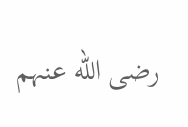رضی الله عنہم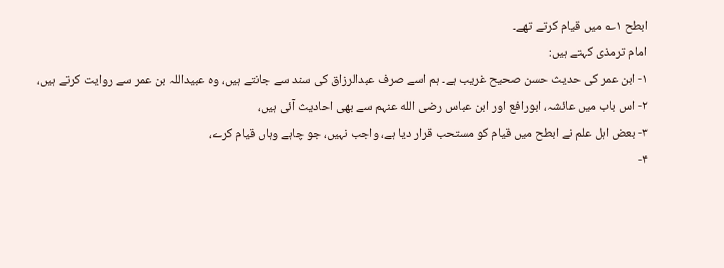ابطح ۱؎ میں قیام کرتے تھے۔
امام ترمذی کہتے ہیں:
۱- ابن عمر کی حدیث حسن صحیح غریب ہے۔ ہم اسے صرف عبدالرزاق کی سند سے جانتے ہیں، وہ عبیداللہ بن عمر سے روایت کرتے ہیں،
۲- اس باب میں عائشہ، ابورافع اور ابن عباس رضی الله عنہم سے بھی احادیث آئی ہیں،
۳- بعض اہل علم نے ابطح میں قیام کو مستحب قرار دیا ہے، واجب نہیں، جو چاہے وہاں قیام کرے،
۴-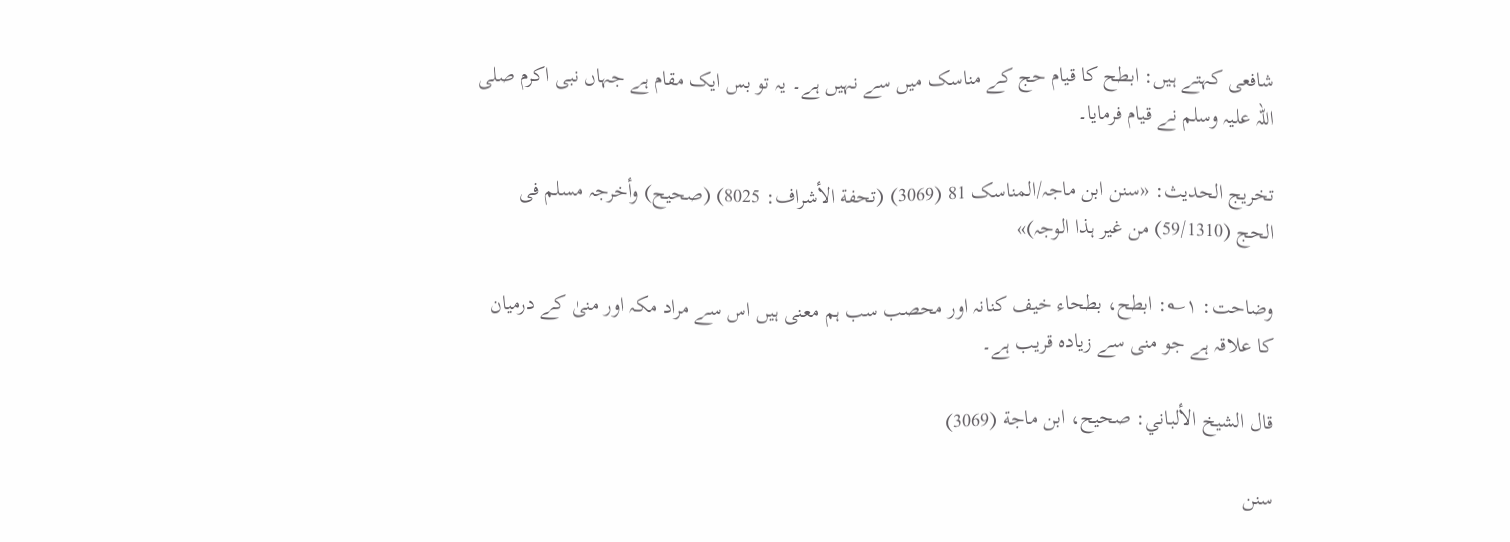شافعی کہتے ہیں: ابطح کا قیام حج کے مناسک میں سے نہیں ہے۔ یہ تو بس ایک مقام ہے جہاں نبی اکرم صلی اللہ علیہ وسلم نے قیام فرمایا۔

تخریج الحدیث: «سنن ابن ماجہ/المناسک 81 (3069) (تحفة الأشراف: 8025) (صحیح) وأخرجہ مسلم فی الحج (59/1310) من غیر ہذا الوجہ)»

وضاحت: ۱؎: ابطح، بطحاء خیف کنانہ اور محصب سب ہم معنی ہیں اس سے مراد مکہ اور منیٰ کے درمیان کا علاقہ ہے جو منی سے زیادہ قریب ہے۔

قال الشيخ الألباني: صحيح، ابن ماجة (3069)

سنن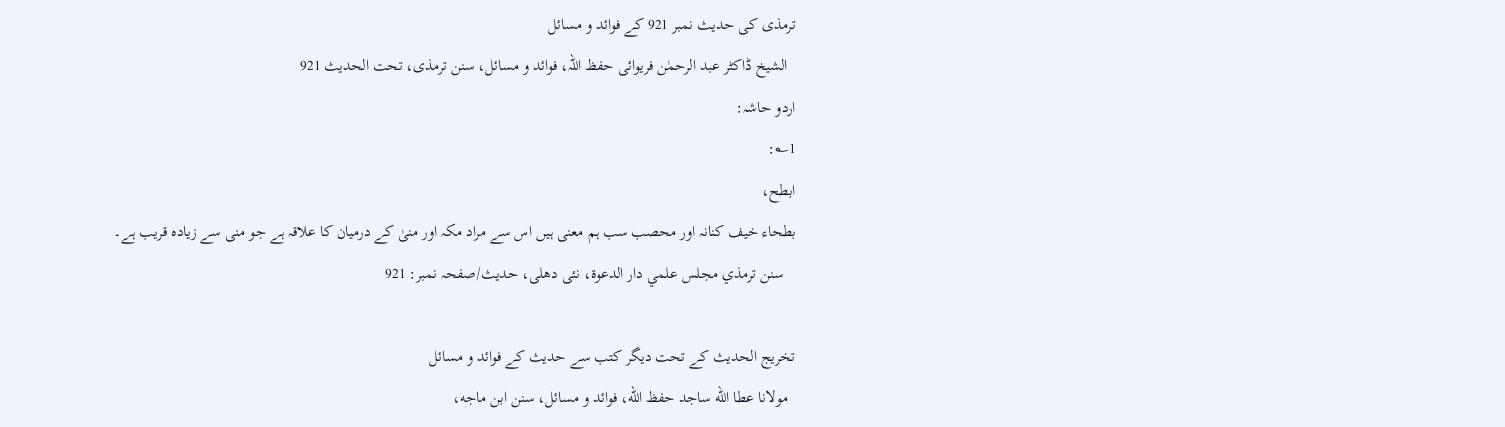ترمذی کی حدیث نمبر 921 کے فوائد و مسائل
  الشیخ ڈاکٹر عبد الرحمٰن فریوائی حفظ اللہ، فوائد و مسائل، سنن ترمذی، تحت الحديث 921
اردو حاشہ:
1؎:
ابطح،
بطحاء خیف کنانہ اور محصب سب ہم معنی ہیں اس سے مراد مکہ اور منیٰ کے درمیان کا علاقہ ہے جو منی سے زیادہ قریب ہے۔
   سنن ترمذي مجلس علمي دار الدعوة، نئى دهلى، حدیث/صفحہ نمبر: 921

تخریج الحدیث کے تحت دیگر کتب سے حدیث کے فوائد و مسائل
  مولانا عطا الله ساجد حفظ الله، فوائد و مسائل، سنن ابن ماجه،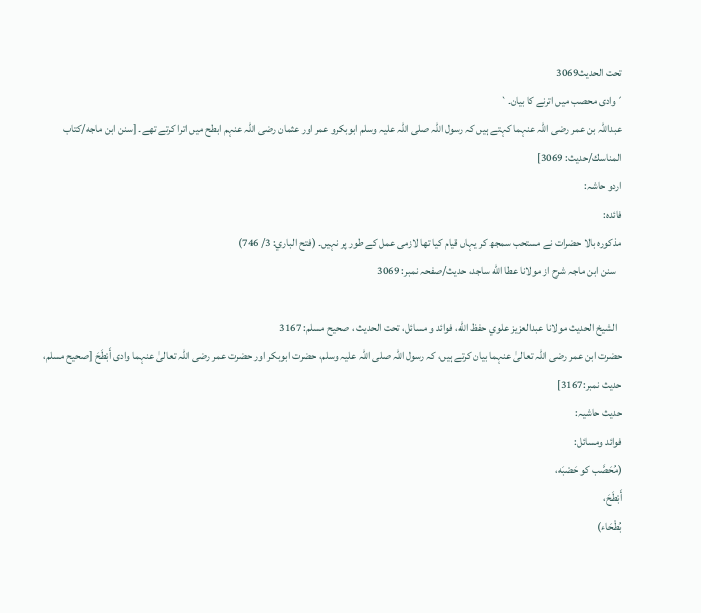تحت الحديث3069
´وادی محصب میں اترنے کا بیان۔`
عبداللہ بن عمر رضی اللہ عنہما کہتے ہیں کہ رسول اللہ صلی اللہ علیہ وسلم ابوبکرو عمر اور عثمان رضی اللہ عنہم ابطح میں اترا کرتے تھے۔ [سنن ابن ماجه/كتاب المناسك/حدیث: 3069]
اردو حاشہ:
فائده:
مذکورہ بالا حضرات نے مستحب سمجھ کر یہاں قیام کیا تھا لازمی عمل کے طور پر نہیں۔ (فتح الباري: 3/ 746)
   سنن ابن ماجہ شرح از مولانا عطا الله ساجد، حدیث/صفحہ نمبر: 3069

  الشيخ الحديث مولانا عبدالعزيز علوي حفظ الله، فوائد و مسائل، تحت الحديث ، صحيح مسلم: 3167
حضرت ابن عمر رضی اللہ تعالیٰ عنہما بیان کرتے ہیں، کہ رسول اللہ صلی اللہ علیہ وسلم، حضرت ابوبکر اور حضرت عمر رضی اللہ تعالیٰ عنہما وادی أَبْطَحَ [صحيح مسلم، حديث نمبر:3167]
حدیث حاشیہ:
فوائد ومسائل:
(مُحَصَّب کو حَصْبَه،
أَبْطَحَ،
بُطْحَاء)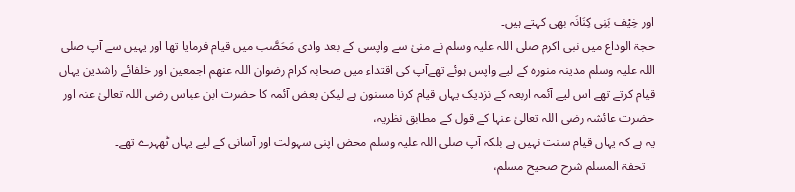اور خِیْف بَنِی کِنَانَہ بھی کہتے ہیں۔
حجۃ الوداع میں نبی اکرم صلی اللہ علیہ وسلم نے منیٰ سے واپسی کے بعد وادی مَحَصَّب میں قیام فرمایا تھا اور یہیں سے آپ صلی اللہ علیہ وسلم مدینہ منورہ کے لیے واپس ہوئے تھےآپ کی اقتداء میں صحابہ کرام رضوان اللہ عنھم اجمعین اور خلفائے راشدین یہاں قیام کرتے تھے اس لیے آئمہ اربعہ کے نزدیک یہاں قیام کرنا مسنون ہے لیکن بعض آئمہ کا حضرت ابن عباس رضی اللہ تعالیٰ عنہ اور حضرت عائشہ رضی اللہ تعالیٰ عنہا کے قول کے مطابق نظریہ،
یہ ہے کہ یہاں قیام سنت نہیں ہے بلکہ آپ صلی اللہ علیہ وسلم محض اپنی سہولت اور آسانی کے لیے یہاں ٹھہرے تھے۔
   تحفۃ المسلم شرح صحیح مسلم،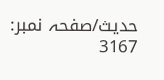حدیث/صفحہ نمبر: 3167